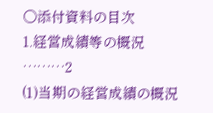○添付資料の目次
1.経営成績等の概況 ………2
(1)当期の経営成績の概況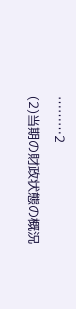………2
(2)当期の財政状態の概況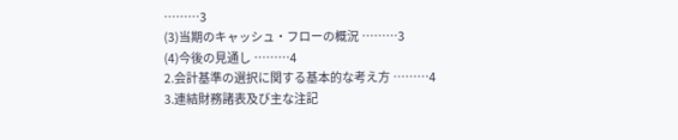………3
(3)当期のキャッシュ・フローの概況 ………3
(4)今後の見通し ………4
2.会計基準の選択に関する基本的な考え方 ………4
3.連結財務諸表及び主な注記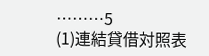………5
(1)連結貸借対照表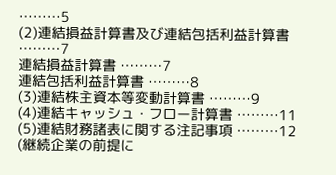………5
(2)連結損益計算書及び連結包括利益計算書 ………7
連結損益計算書 ………7
連結包括利益計算書 ………8
(3)連結株主資本等変動計算書 ………9
(4)連結キャッシュ・フロー計算書 ………11
(5)連結財務諸表に関する注記事項 ………12
(継続企業の前提に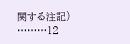関する注記) ………12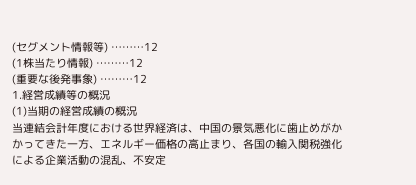(セグメント情報等) ………12
(1株当たり情報) ………12
(重要な後発事象) ………12
1.経営成績等の概況
(1)当期の経営成績の概況
当連結会計年度における世界経済は、中国の景気悪化に歯止めがかかってきた一方、エネルギー価格の高止まり、各国の輸入関税強化による企業活動の混乱、不安定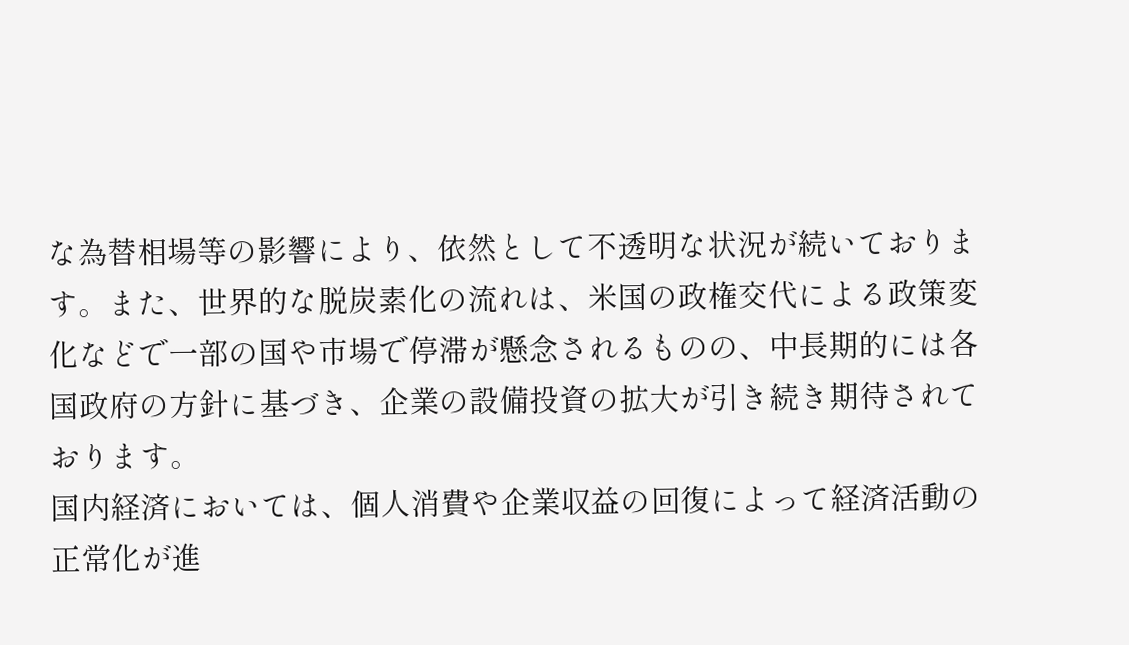な為替相場等の影響により、依然として不透明な状況が続いております。また、世界的な脱炭素化の流れは、米国の政権交代による政策変化などで一部の国や市場で停滞が懸念されるものの、中長期的には各国政府の方針に基づき、企業の設備投資の拡大が引き続き期待されております。
国内経済においては、個人消費や企業収益の回復によって経済活動の正常化が進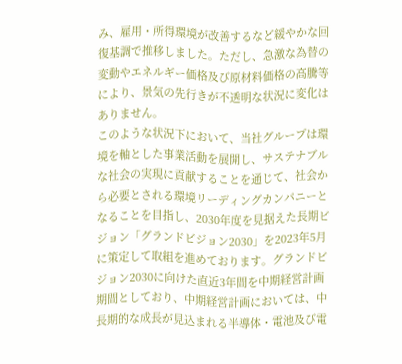み、雇用・所得環境が改善するなど緩やかな回復基調で推移しました。ただし、急激な為替の変動やエネルギー価格及び原材料価格の高騰等により、景気の先行きが不透明な状況に変化はありません。
このような状況下において、当社グループは環境を軸とした事業活動を展開し、サステナブルな社会の実現に貢献することを通じて、社会から必要とされる環境リーディングカンパニーとなることを目指し、2030年度を見据えた長期ビジョン「グランドビジョン2030」を2023年5月に策定して取組を進めております。グランドビジョン2030に向けた直近3年間を中期経営計画期間としており、中期経営計画においては、中長期的な成長が見込まれる半導体・電池及び電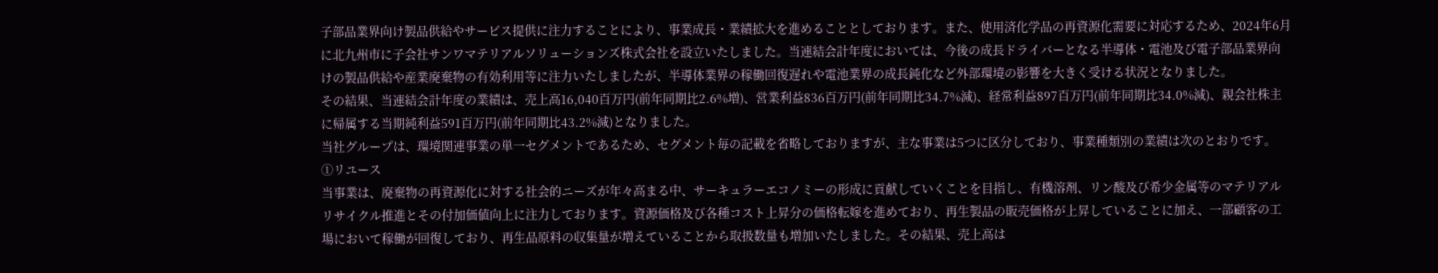子部品業界向け製品供給やサービス提供に注力することにより、事業成長・業績拡大を進めることとしております。また、使用済化学品の再資源化需要に対応するため、2024年6月に北九州市に子会社サンワマテリアルソリューションズ株式会社を設立いたしました。当連結会計年度においては、今後の成長ドライバーとなる半導体・電池及び電子部品業界向けの製品供給や産業廃棄物の有効利用等に注力いたしましたが、半導体業界の稼働回復遅れや電池業界の成長鈍化など外部環境の影響を大きく受ける状況となりました。
その結果、当連結会計年度の業績は、売上高16,040百万円(前年同期比2.6%増)、営業利益836百万円(前年同期比34.7%減)、経常利益897百万円(前年同期比34.0%減)、親会社株主に帰属する当期純利益591百万円(前年同期比43.2%減)となりました。
当社グループは、環境関連事業の単一セグメントであるため、セグメント毎の記載を省略しておりますが、主な事業は5つに区分しており、事業種類別の業績は次のとおりです。
①リユース
当事業は、廃棄物の再資源化に対する社会的ニーズが年々高まる中、サーキュラーエコノミーの形成に貢献していくことを目指し、有機溶剤、リン酸及び希少金属等のマテリアルリサイクル推進とその付加価値向上に注力しております。資源価格及び各種コスト上昇分の価格転嫁を進めており、再生製品の販売価格が上昇していることに加え、一部顧客の工場において稼働が回復しており、再生品原料の収集量が増えていることから取扱数量も増加いたしました。その結果、売上高は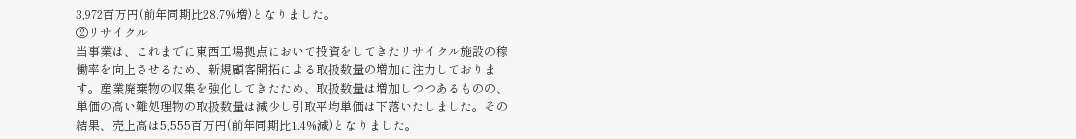3,972百万円(前年同期比28.7%増)となりました。
②リサイクル
当事業は、これまでに東西工場拠点において投資をしてきたリサイクル施設の稼働率を向上させるため、新規顧客開拓による取扱数量の増加に注力しております。産業廃棄物の収集を強化してきたため、取扱数量は増加しつつあるものの、単価の高い難処理物の取扱数量は減少し引取平均単価は下落いたしました。その結果、売上高は5,555百万円(前年同期比1.4%減)となりました。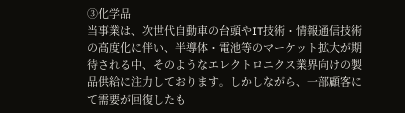③化学品
当事業は、次世代自動車の台頭やIT技術・情報通信技術の高度化に伴い、半導体・電池等のマーケット拡大が期待される中、そのようなエレクトロニクス業界向けの製品供給に注力しております。しかしながら、一部顧客にて需要が回復したも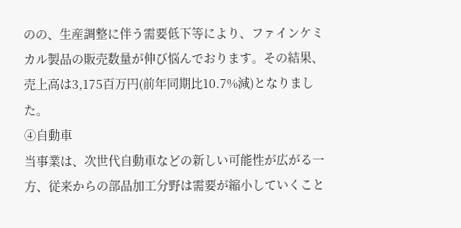のの、生産調整に伴う需要低下等により、ファインケミカル製品の販売数量が伸び悩んでおります。その結果、売上高は3,175百万円(前年同期比10.7%減)となりました。
④自動車
当事業は、次世代自動車などの新しい可能性が広がる一方、従来からの部品加工分野は需要が縮小していくこと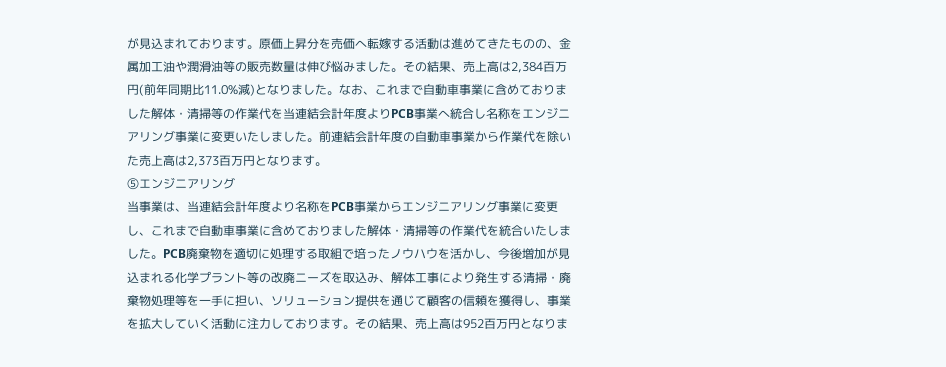が見込まれております。原価上昇分を売価へ転嫁する活動は進めてきたものの、金属加工油や潤滑油等の販売数量は伸び悩みました。その結果、売上高は2,384百万円(前年同期比11.0%減)となりました。なお、これまで自動車事業に含めておりました解体・清掃等の作業代を当連結会計年度よりPCB事業へ統合し名称をエンジニアリング事業に変更いたしました。前連結会計年度の自動車事業から作業代を除いた売上高は2,373百万円となります。
⑤エンジニアリング
当事業は、当連結会計年度より名称をPCB事業からエンジニアリング事業に変更し、これまで自動車事業に含めておりました解体・清掃等の作業代を統合いたしました。PCB廃棄物を適切に処理する取組で培ったノウハウを活かし、今後増加が見込まれる化学プラント等の改廃ニーズを取込み、解体工事により発生する清掃・廃棄物処理等を一手に担い、ソリューション提供を通じて顧客の信頼を獲得し、事業を拡大していく活動に注力しております。その結果、売上高は952百万円となりま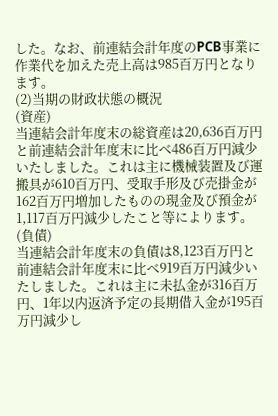した。なお、前連結会計年度のPCB事業に作業代を加えた売上高は985百万円となります。
(2)当期の財政状態の概況
(資産)
当連結会計年度末の総資産は20,636百万円と前連結会計年度末に比べ486百万円減少いたしました。これは主に機械装置及び運搬具が610百万円、受取手形及び売掛金が162百万円増加したものの現金及び預金が1,117百万円減少したこと等によります。
(負債)
当連結会計年度末の負債は8,123百万円と前連結会計年度末に比べ919百万円減少いたしました。これは主に未払金が316百万円、1年以内返済予定の長期借入金が195百万円減少し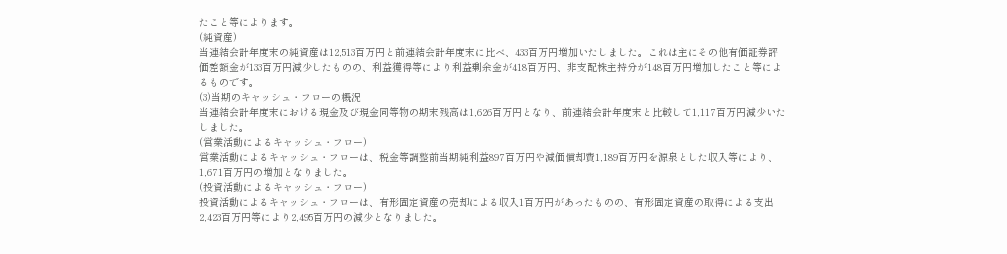たこと等によります。
(純資産)
当連結会計年度末の純資産は12,513百万円と前連結会計年度末に比べ、433百万円増加いたしました。これは主にその他有価証券評価差額金が133百万円減少したものの、利益獲得等により利益剰余金が418百万円、非支配株主持分が148百万円増加したこと等によるものです。
(3)当期のキャッシュ・フローの概況
当連結会計年度末における現金及び現金同等物の期末残高は1,626百万円となり、前連結会計年度末と比較して1,117百万円減少いたしました。
(営業活動によるキャッシュ・フロー)
営業活動によるキャッシュ・フローは、税金等調整前当期純利益897百万円や減価償却費1,189百万円を源泉とした収入等により、1,671百万円の増加となりました。
(投資活動によるキャッシュ・フロー)
投資活動によるキャッシュ・フローは、有形固定資産の売却による収入1百万円があったものの、有形固定資産の取得による支出2,423百万円等により2,495百万円の減少となりました。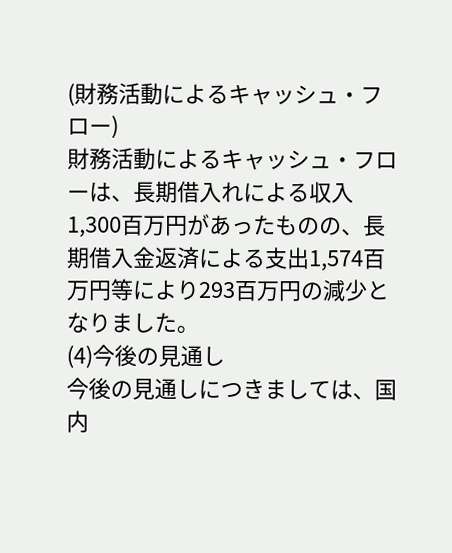(財務活動によるキャッシュ・フロー)
財務活動によるキャッシュ・フローは、長期借入れによる収入1,300百万円があったものの、長期借入金返済による支出1,574百万円等により293百万円の減少となりました。
(4)今後の見通し
今後の見通しにつきましては、国内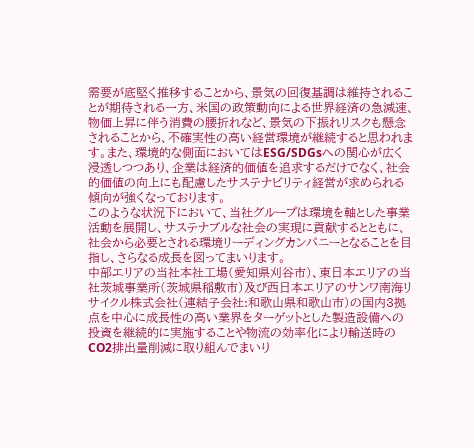需要が底堅く推移することから、景気の回復基調は維持されることが期待される一方、米国の政策動向による世界経済の急減速、物価上昇に伴う消費の腰折れなど、景気の下振れリスクも懸念されることから、不確実性の高い経営環境が継続すると思われます。また、環境的な側面においてはESG/SDGsへの関心が広く浸透しつつあり、企業は経済的価値を追求するだけでなく、社会的価値の向上にも配慮したサステナビリティ経営が求められる傾向が強くなっております。
このような状況下において、当社グループは環境を軸とした事業活動を展開し、サステナブルな社会の実現に貢献するとともに、社会から必要とされる環境リーディングカンパニーとなることを目指し、さらなる成長を図ってまいります。
中部エリアの当社本社工場(愛知県刈谷市)、東日本エリアの当社茨城事業所(茨城県稲敷市)及び西日本エリアのサンワ南海リサイクル株式会社(連結子会社:和歌山県和歌山市)の国内3拠点を中心に成長性の高い業界をターゲットとした製造設備への投資を継続的に実施することや物流の効率化により輸送時のCO2排出量削減に取り組んでまいり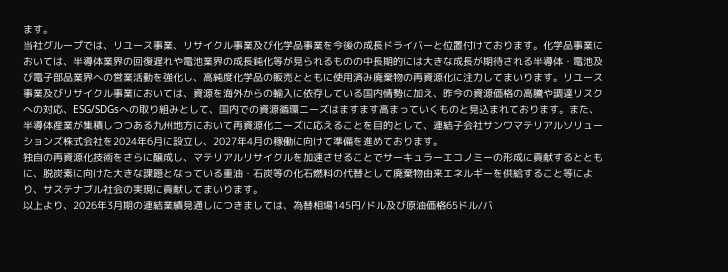ます。
当社グループでは、リユース事業、リサイクル事業及び化学品事業を今後の成長ドライバーと位置付けております。化学品事業においては、半導体業界の回復遅れや電池業界の成長鈍化等が見られるものの中長期的には大きな成長が期待される半導体・電池及び電子部品業界への営業活動を強化し、高純度化学品の販売とともに使用済み廃棄物の再資源化に注力してまいります。リユース事業及びリサイクル事業においては、資源を海外からの輸入に依存している国内情勢に加え、昨今の資源価格の高騰や調達リスクへの対応、ESG/SDGsへの取り組みとして、国内での資源循環ニーズはますます高まっていくものと見込まれております。また、半導体産業が集積しつつある九州地方において再資源化ニーズに応えることを目的として、連結子会社サンワマテリアルソリューションズ株式会社を2024年6月に設立し、2027年4月の稼働に向けて準備を進めております。
独自の再資源化技術をさらに醸成し、マテリアルリサイクルを加速させることでサーキュラーエコノミーの形成に貢献するとともに、脱炭素に向けた大きな課題となっている重油・石炭等の化石燃料の代替として廃棄物由来エネルギーを供給すること等により、サステナブル社会の実現に貢献してまいります。
以上より、2026年3月期の連結業績見通しにつきましては、為替相場145円/ドル及び原油価格65ドル/バ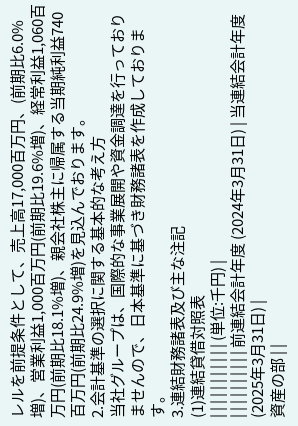レルを前提条件として、売上高17,000百万円、(前期比6.0%増)、営業利益1,000百万円(前期比19.6%増)、経常利益1,060百万円(前期比18.1%増)、親会社株主に帰属する当期純利益740百万円(前期比24.9%増)を見込んでおります。
2.会計基準の選択に関する基本的な考え方
当社グループは、国際的な事業展開や資金調達を行っておりませんので、日本基準に基づき財務諸表を作成しております。
3.連結財務諸表及び主な注記
(1)連結貸借対照表
| | | | | | | | | | | (単位:千円) |
| | | | | | | | | | 前連結会計年度 (2024年3月31日) | 当連結会計年度 (2025年3月31日) |
資産の部 | |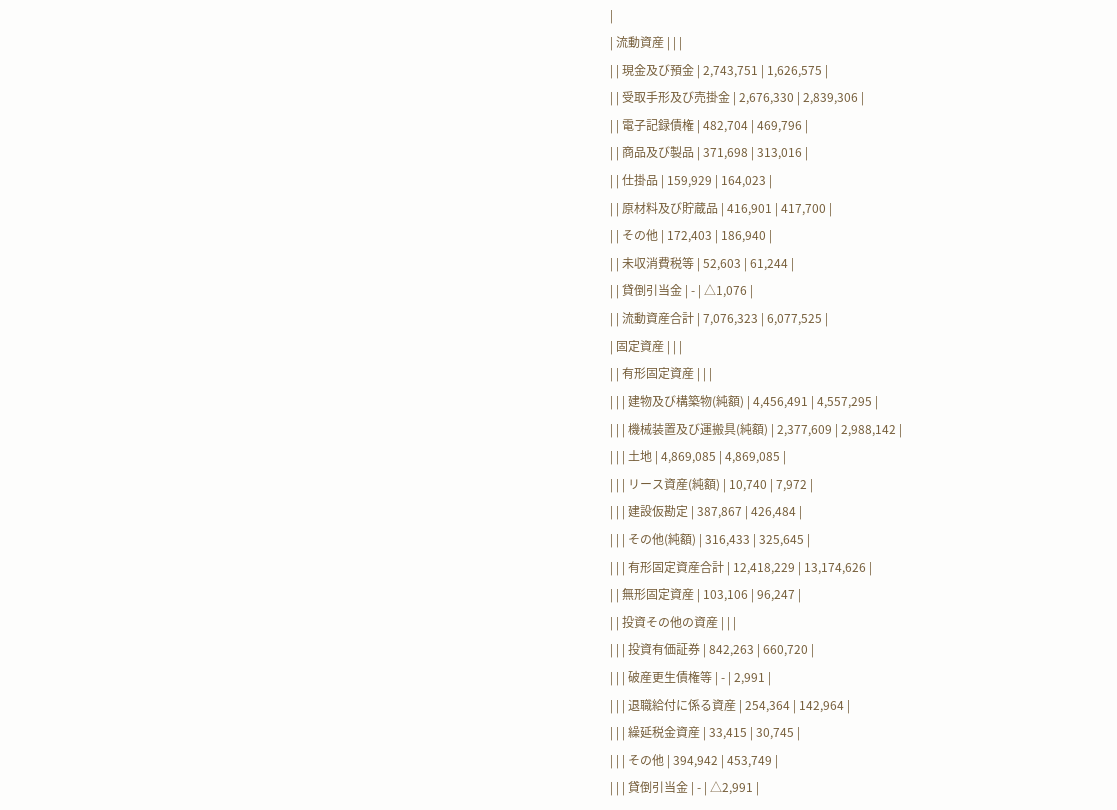|
| 流動資産 | | |
| | 現金及び預金 | 2,743,751 | 1,626,575 |
| | 受取手形及び売掛金 | 2,676,330 | 2,839,306 |
| | 電子記録債権 | 482,704 | 469,796 |
| | 商品及び製品 | 371,698 | 313,016 |
| | 仕掛品 | 159,929 | 164,023 |
| | 原材料及び貯蔵品 | 416,901 | 417,700 |
| | その他 | 172,403 | 186,940 |
| | 未収消費税等 | 52,603 | 61,244 |
| | 貸倒引当金 | - | △1,076 |
| | 流動資産合計 | 7,076,323 | 6,077,525 |
| 固定資産 | | |
| | 有形固定資産 | | |
| | | 建物及び構築物(純額) | 4,456,491 | 4,557,295 |
| | | 機械装置及び運搬具(純額) | 2,377,609 | 2,988,142 |
| | | 土地 | 4,869,085 | 4,869,085 |
| | | リース資産(純額) | 10,740 | 7,972 |
| | | 建設仮勘定 | 387,867 | 426,484 |
| | | その他(純額) | 316,433 | 325,645 |
| | | 有形固定資産合計 | 12,418,229 | 13,174,626 |
| | 無形固定資産 | 103,106 | 96,247 |
| | 投資その他の資産 | | |
| | | 投資有価証券 | 842,263 | 660,720 |
| | | 破産更生債権等 | - | 2,991 |
| | | 退職給付に係る資産 | 254,364 | 142,964 |
| | | 繰延税金資産 | 33,415 | 30,745 |
| | | その他 | 394,942 | 453,749 |
| | | 貸倒引当金 | - | △2,991 |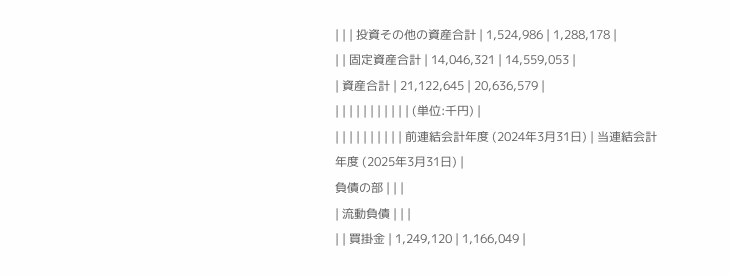| | | 投資その他の資産合計 | 1,524,986 | 1,288,178 |
| | 固定資産合計 | 14,046,321 | 14,559,053 |
| 資産合計 | 21,122,645 | 20,636,579 |
| | | | | | | | | | | (単位:千円) |
| | | | | | | | | | 前連結会計年度 (2024年3月31日) | 当連結会計年度 (2025年3月31日) |
負債の部 | | |
| 流動負債 | | |
| | 買掛金 | 1,249,120 | 1,166,049 |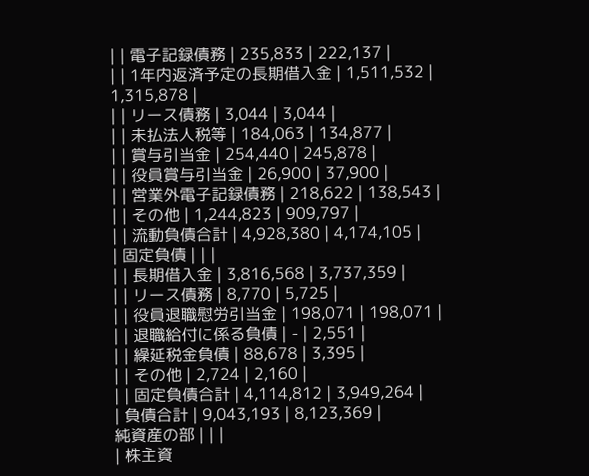| | 電子記録債務 | 235,833 | 222,137 |
| | 1年内返済予定の長期借入金 | 1,511,532 | 1,315,878 |
| | リース債務 | 3,044 | 3,044 |
| | 未払法人税等 | 184,063 | 134,877 |
| | 賞与引当金 | 254,440 | 245,878 |
| | 役員賞与引当金 | 26,900 | 37,900 |
| | 営業外電子記録債務 | 218,622 | 138,543 |
| | その他 | 1,244,823 | 909,797 |
| | 流動負債合計 | 4,928,380 | 4,174,105 |
| 固定負債 | | |
| | 長期借入金 | 3,816,568 | 3,737,359 |
| | リース債務 | 8,770 | 5,725 |
| | 役員退職慰労引当金 | 198,071 | 198,071 |
| | 退職給付に係る負債 | - | 2,551 |
| | 繰延税金負債 | 88,678 | 3,395 |
| | その他 | 2,724 | 2,160 |
| | 固定負債合計 | 4,114,812 | 3,949,264 |
| 負債合計 | 9,043,193 | 8,123,369 |
純資産の部 | | |
| 株主資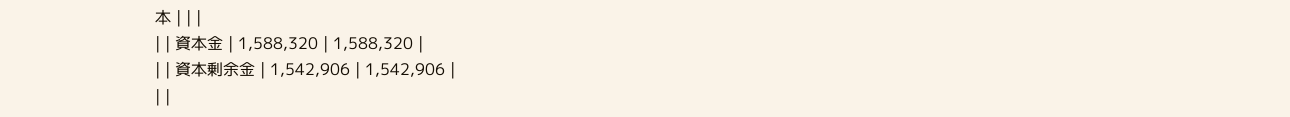本 | | |
| | 資本金 | 1,588,320 | 1,588,320 |
| | 資本剰余金 | 1,542,906 | 1,542,906 |
| |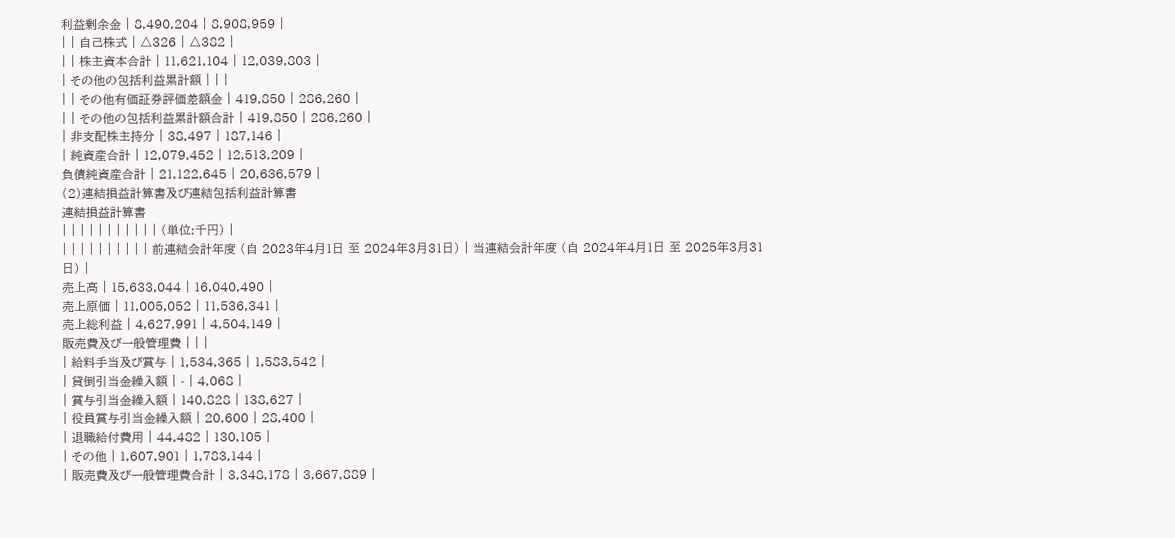利益剰余金 | 8,490,204 | 8,908,959 |
| | 自己株式 | △326 | △382 |
| | 株主資本合計 | 11,621,104 | 12,039,803 |
| その他の包括利益累計額 | | |
| | その他有価証券評価差額金 | 419,850 | 286,260 |
| | その他の包括利益累計額合計 | 419,850 | 286,260 |
| 非支配株主持分 | 38,497 | 187,146 |
| 純資産合計 | 12,079,452 | 12,513,209 |
負債純資産合計 | 21,122,645 | 20,636,579 |
(2)連結損益計算書及び連結包括利益計算書
連結損益計算書
| | | | | | | | | | | (単位:千円) |
| | | | | | | | | | 前連結会計年度 (自 2023年4月1日 至 2024年3月31日) | 当連結会計年度 (自 2024年4月1日 至 2025年3月31日) |
売上高 | 15,633,044 | 16,040,490 |
売上原価 | 11,005,052 | 11,536,341 |
売上総利益 | 4,627,991 | 4,504,149 |
販売費及び一般管理費 | | |
| 給料手当及び賞与 | 1,534,365 | 1,583,542 |
| 貸倒引当金繰入額 | - | 4,068 |
| 賞与引当金繰入額 | 140,828 | 138,627 |
| 役員賞与引当金繰入額 | 20,600 | 28,400 |
| 退職給付費用 | 44,482 | 130,105 |
| その他 | 1,607,901 | 1,783,144 |
| 販売費及び一般管理費合計 | 3,348,178 | 3,667,889 |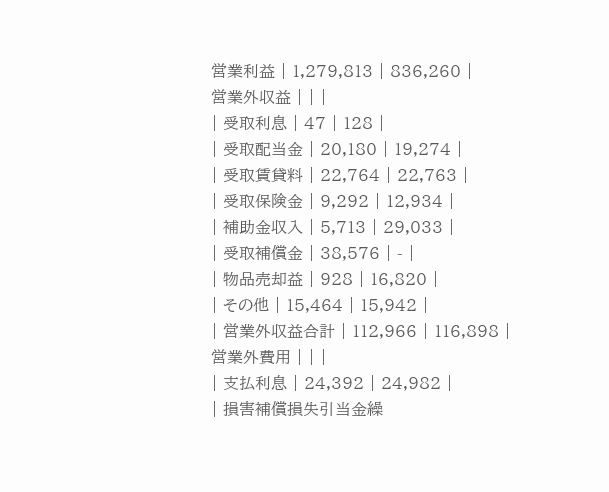営業利益 | 1,279,813 | 836,260 |
営業外収益 | | |
| 受取利息 | 47 | 128 |
| 受取配当金 | 20,180 | 19,274 |
| 受取賃貸料 | 22,764 | 22,763 |
| 受取保険金 | 9,292 | 12,934 |
| 補助金収入 | 5,713 | 29,033 |
| 受取補償金 | 38,576 | - |
| 物品売却益 | 928 | 16,820 |
| その他 | 15,464 | 15,942 |
| 営業外収益合計 | 112,966 | 116,898 |
営業外費用 | | |
| 支払利息 | 24,392 | 24,982 |
| 損害補償損失引当金繰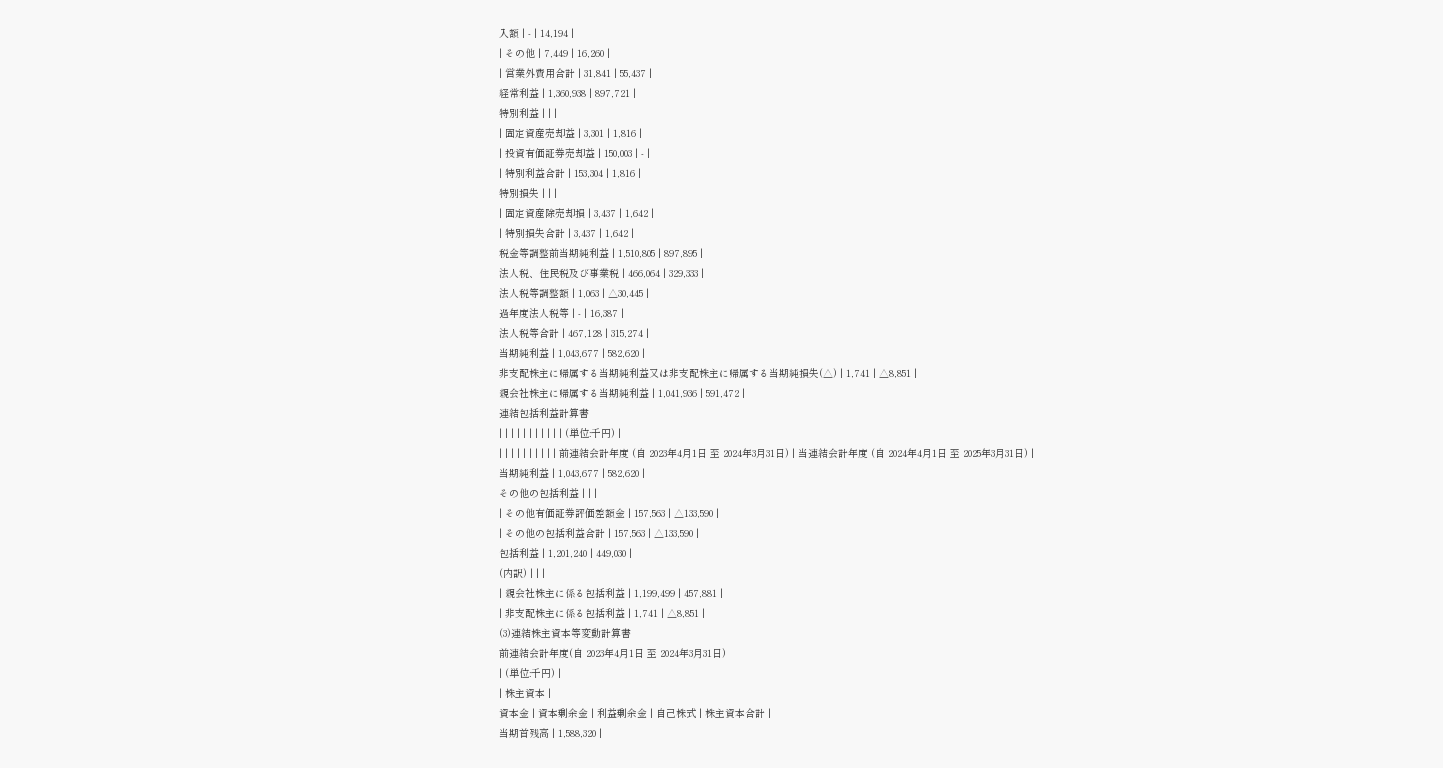入額 | - | 14,194 |
| その他 | 7,449 | 16,260 |
| 営業外費用合計 | 31,841 | 55,437 |
経常利益 | 1,360,938 | 897,721 |
特別利益 | | |
| 固定資産売却益 | 3,301 | 1,816 |
| 投資有価証券売却益 | 150,003 | - |
| 特別利益合計 | 153,304 | 1,816 |
特別損失 | | |
| 固定資産除売却損 | 3,437 | 1,642 |
| 特別損失合計 | 3,437 | 1,642 |
税金等調整前当期純利益 | 1,510,805 | 897,895 |
法人税、住民税及び事業税 | 466,064 | 329,333 |
法人税等調整額 | 1,063 | △30,445 |
過年度法人税等 | - | 16,387 |
法人税等合計 | 467,128 | 315,274 |
当期純利益 | 1,043,677 | 582,620 |
非支配株主に帰属する当期純利益又は非支配株主に帰属する当期純損失(△) | 1,741 | △8,851 |
親会社株主に帰属する当期純利益 | 1,041,936 | 591,472 |
連結包括利益計算書
| | | | | | | | | | | (単位:千円) |
| | | | | | | | | | 前連結会計年度 (自 2023年4月1日 至 2024年3月31日) | 当連結会計年度 (自 2024年4月1日 至 2025年3月31日) |
当期純利益 | 1,043,677 | 582,620 |
その他の包括利益 | | |
| その他有価証券評価差額金 | 157,563 | △133,590 |
| その他の包括利益合計 | 157,563 | △133,590 |
包括利益 | 1,201,240 | 449,030 |
(内訳) | | |
| 親会社株主に係る包括利益 | 1,199,499 | 457,881 |
| 非支配株主に係る包括利益 | 1,741 | △8,851 |
(3)連結株主資本等変動計算書
前連結会計年度(自 2023年4月1日 至 2024年3月31日)
| (単位:千円) |
| 株主資本 |
資本金 | 資本剰余金 | 利益剰余金 | 自己株式 | 株主資本合計 |
当期首残高 | 1,588,320 |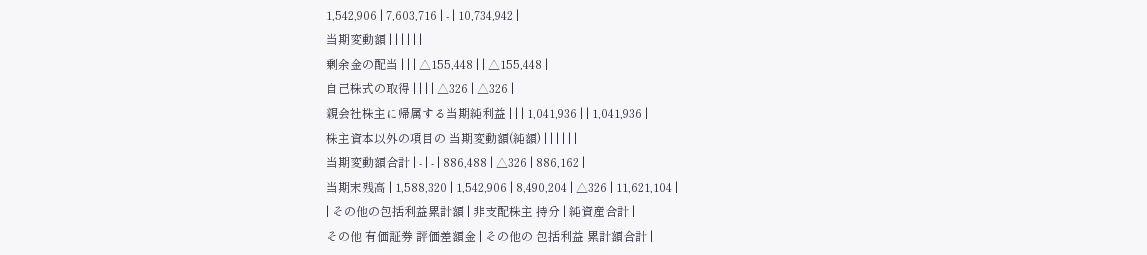1,542,906 | 7,603,716 | - | 10,734,942 |
当期変動額 | | | | | |
剰余金の配当 | | | △155,448 | | △155,448 |
自己株式の取得 | | | | △326 | △326 |
親会社株主に帰属する当期純利益 | | | 1,041,936 | | 1,041,936 |
株主資本以外の項目の 当期変動額(純額) | | | | | |
当期変動額合計 | - | - | 886,488 | △326 | 886,162 |
当期末残高 | 1,588,320 | 1,542,906 | 8,490,204 | △326 | 11,621,104 |
| その他の包括利益累計額 | 非支配株主 持分 | 純資産合計 |
その他 有価証券 評価差額金 | その他の 包括利益 累計額合計 |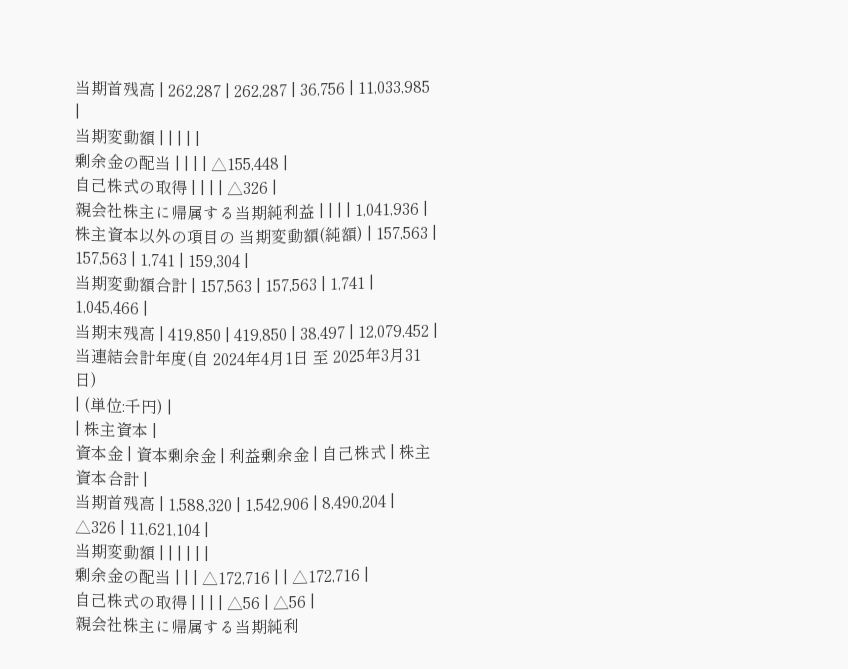当期首残高 | 262,287 | 262,287 | 36,756 | 11,033,985 |
当期変動額 | | | | |
剰余金の配当 | | | | △155,448 |
自己株式の取得 | | | | △326 |
親会社株主に帰属する当期純利益 | | | | 1,041,936 |
株主資本以外の項目の 当期変動額(純額) | 157,563 | 157,563 | 1,741 | 159,304 |
当期変動額合計 | 157,563 | 157,563 | 1,741 | 1,045,466 |
当期末残高 | 419,850 | 419,850 | 38,497 | 12,079,452 |
当連結会計年度(自 2024年4月1日 至 2025年3月31日)
| (単位:千円) |
| 株主資本 |
資本金 | 資本剰余金 | 利益剰余金 | 自己株式 | 株主資本合計 |
当期首残高 | 1,588,320 | 1,542,906 | 8,490,204 | △326 | 11,621,104 |
当期変動額 | | | | | |
剰余金の配当 | | | △172,716 | | △172,716 |
自己株式の取得 | | | | △56 | △56 |
親会社株主に帰属する当期純利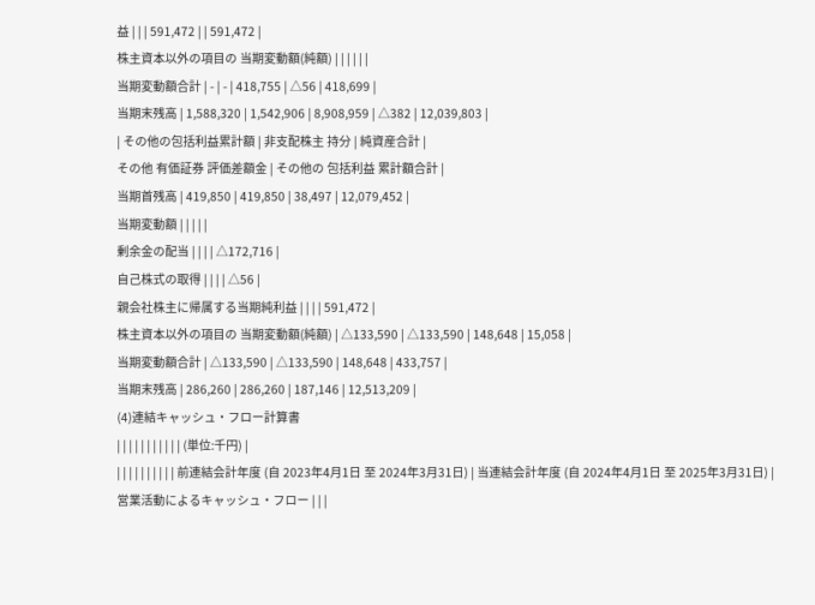益 | | | 591,472 | | 591,472 |
株主資本以外の項目の 当期変動額(純額) | | | | | |
当期変動額合計 | - | - | 418,755 | △56 | 418,699 |
当期末残高 | 1,588,320 | 1,542,906 | 8,908,959 | △382 | 12,039,803 |
| その他の包括利益累計額 | 非支配株主 持分 | 純資産合計 |
その他 有価証券 評価差額金 | その他の 包括利益 累計額合計 |
当期首残高 | 419,850 | 419,850 | 38,497 | 12,079,452 |
当期変動額 | | | | |
剰余金の配当 | | | | △172,716 |
自己株式の取得 | | | | △56 |
親会社株主に帰属する当期純利益 | | | | 591,472 |
株主資本以外の項目の 当期変動額(純額) | △133,590 | △133,590 | 148,648 | 15,058 |
当期変動額合計 | △133,590 | △133,590 | 148,648 | 433,757 |
当期末残高 | 286,260 | 286,260 | 187,146 | 12,513,209 |
(4)連結キャッシュ・フロー計算書
| | | | | | | | | | | (単位:千円) |
| | | | | | | | | | 前連結会計年度 (自 2023年4月1日 至 2024年3月31日) | 当連結会計年度 (自 2024年4月1日 至 2025年3月31日) |
営業活動によるキャッシュ・フロー | | |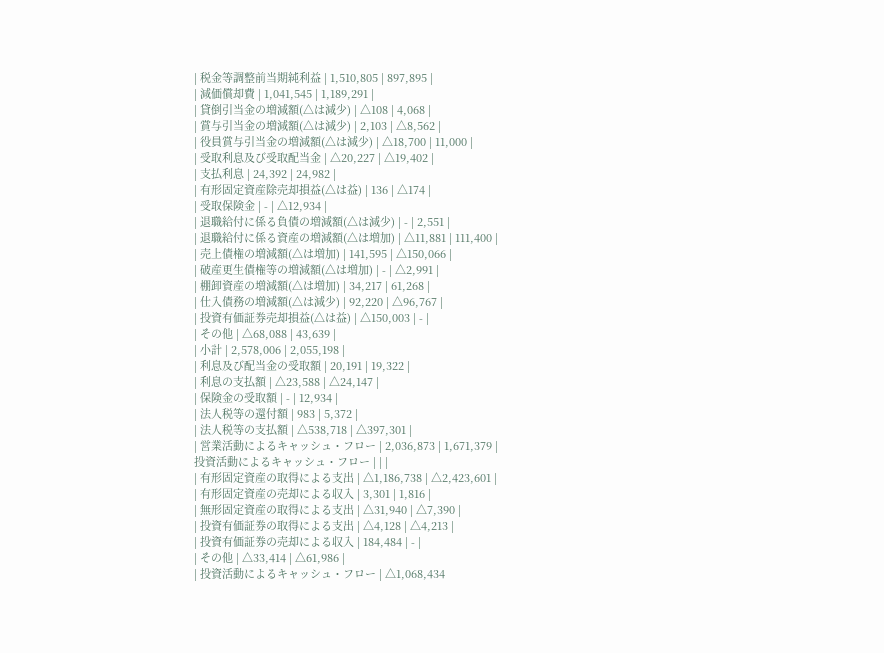| 税金等調整前当期純利益 | 1,510,805 | 897,895 |
| 減価償却費 | 1,041,545 | 1,189,291 |
| 貸倒引当金の増減額(△は減少) | △108 | 4,068 |
| 賞与引当金の増減額(△は減少) | 2,103 | △8,562 |
| 役員賞与引当金の増減額(△は減少) | △18,700 | 11,000 |
| 受取利息及び受取配当金 | △20,227 | △19,402 |
| 支払利息 | 24,392 | 24,982 |
| 有形固定資産除売却損益(△は益) | 136 | △174 |
| 受取保険金 | - | △12,934 |
| 退職給付に係る負債の増減額(△は減少) | - | 2,551 |
| 退職給付に係る資産の増減額(△は増加) | △11,881 | 111,400 |
| 売上債権の増減額(△は増加) | 141,595 | △150,066 |
| 破産更生債権等の増減額(△は増加) | - | △2,991 |
| 棚卸資産の増減額(△は増加) | 34,217 | 61,268 |
| 仕入債務の増減額(△は減少) | 92,220 | △96,767 |
| 投資有価証券売却損益(△は益) | △150,003 | - |
| その他 | △68,088 | 43,639 |
| 小計 | 2,578,006 | 2,055,198 |
| 利息及び配当金の受取額 | 20,191 | 19,322 |
| 利息の支払額 | △23,588 | △24,147 |
| 保険金の受取額 | - | 12,934 |
| 法人税等の還付額 | 983 | 5,372 |
| 法人税等の支払額 | △538,718 | △397,301 |
| 営業活動によるキャッシュ・フロー | 2,036,873 | 1,671,379 |
投資活動によるキャッシュ・フロー | | |
| 有形固定資産の取得による支出 | △1,186,738 | △2,423,601 |
| 有形固定資産の売却による収入 | 3,301 | 1,816 |
| 無形固定資産の取得による支出 | △31,940 | △7,390 |
| 投資有価証券の取得による支出 | △4,128 | △4,213 |
| 投資有価証券の売却による収入 | 184,484 | - |
| その他 | △33,414 | △61,986 |
| 投資活動によるキャッシュ・フロー | △1,068,434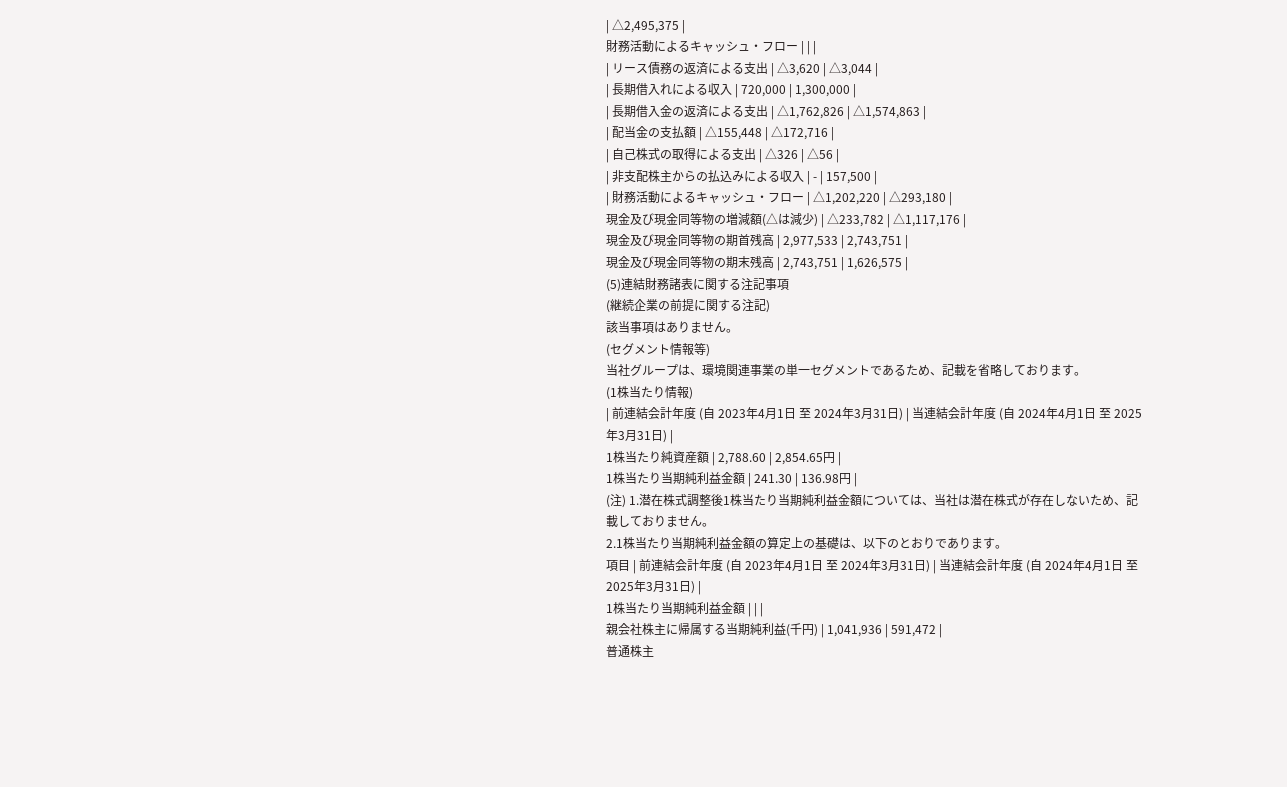| △2,495,375 |
財務活動によるキャッシュ・フロー | | |
| リース債務の返済による支出 | △3,620 | △3,044 |
| 長期借入れによる収入 | 720,000 | 1,300,000 |
| 長期借入金の返済による支出 | △1,762,826 | △1,574,863 |
| 配当金の支払額 | △155,448 | △172,716 |
| 自己株式の取得による支出 | △326 | △56 |
| 非支配株主からの払込みによる収入 | - | 157,500 |
| 財務活動によるキャッシュ・フロー | △1,202,220 | △293,180 |
現金及び現金同等物の増減額(△は減少) | △233,782 | △1,117,176 |
現金及び現金同等物の期首残高 | 2,977,533 | 2,743,751 |
現金及び現金同等物の期末残高 | 2,743,751 | 1,626,575 |
(5)連結財務諸表に関する注記事項
(継続企業の前提に関する注記)
該当事項はありません。
(セグメント情報等)
当社グループは、環境関連事業の単一セグメントであるため、記載を省略しております。
(1株当たり情報)
| 前連結会計年度 (自 2023年4月1日 至 2024年3月31日) | 当連結会計年度 (自 2024年4月1日 至 2025年3月31日) |
1株当たり純資産額 | 2,788.60 | 2,854.65円 |
1株当たり当期純利益金額 | 241.30 | 136.98円 |
(注) 1.潜在株式調整後1株当たり当期純利益金額については、当社は潜在株式が存在しないため、記載しておりません。
2.1株当たり当期純利益金額の算定上の基礎は、以下のとおりであります。
項目 | 前連結会計年度 (自 2023年4月1日 至 2024年3月31日) | 当連結会計年度 (自 2024年4月1日 至 2025年3月31日) |
1株当たり当期純利益金額 | | |
親会社株主に帰属する当期純利益(千円) | 1,041,936 | 591,472 |
普通株主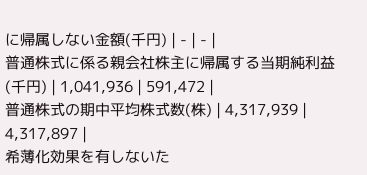に帰属しない金額(千円) | - | - |
普通株式に係る親会社株主に帰属する当期純利益 (千円) | 1,041,936 | 591,472 |
普通株式の期中平均株式数(株) | 4,317,939 | 4,317,897 |
希薄化効果を有しないた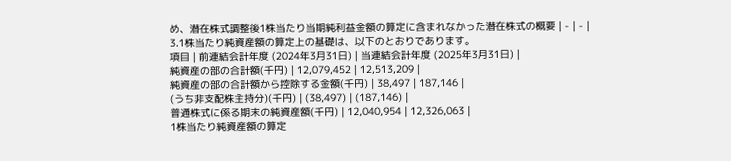め、潜在株式調整後1株当たり当期純利益金額の算定に含まれなかった潜在株式の概要 | - | - |
3.1株当たり純資産額の算定上の基礎は、以下のとおりであります。
項目 | 前連結会計年度 (2024年3月31日) | 当連結会計年度 (2025年3月31日) |
純資産の部の合計額(千円) | 12,079,452 | 12,513,209 |
純資産の部の合計額から控除する金額(千円) | 38,497 | 187,146 |
(うち非支配株主持分)(千円) | (38,497) | (187,146) |
普通株式に係る期末の純資産額(千円) | 12,040,954 | 12,326,063 |
1株当たり純資産額の算定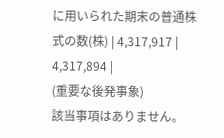に用いられた期末の普通株式の数(株) | 4,317,917 | 4,317,894 |
(重要な後発事象)
該当事項はありません。